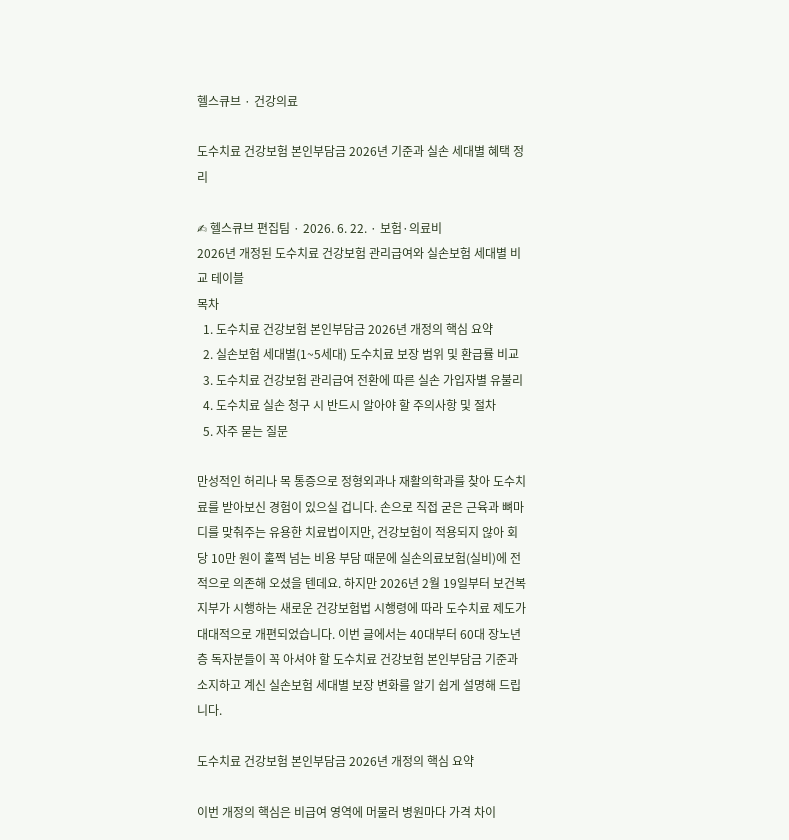헬스큐브 · 건강의료

도수치료 건강보험 본인부담금 2026년 기준과 실손 세대별 혜택 정리

✍ 헬스큐브 편집팀 · 2026. 6. 22. · 보험·의료비
2026년 개정된 도수치료 건강보험 관리급여와 실손보험 세대별 비교 테이블
목차
  1. 도수치료 건강보험 본인부담금 2026년 개정의 핵심 요약
  2. 실손보험 세대별(1~5세대) 도수치료 보장 범위 및 환급률 비교
  3. 도수치료 건강보험 관리급여 전환에 따른 실손 가입자별 유불리
  4. 도수치료 실손 청구 시 반드시 알아야 할 주의사항 및 절차
  5. 자주 묻는 질문

만성적인 허리나 목 통증으로 정형외과나 재활의학과를 찾아 도수치료를 받아보신 경험이 있으실 겁니다. 손으로 직접 굳은 근육과 뼈마디를 맞춰주는 유용한 치료법이지만, 건강보험이 적용되지 않아 회당 10만 원이 훌쩍 넘는 비용 부담 때문에 실손의료보험(실비)에 전적으로 의존해 오셨을 텐데요. 하지만 2026년 2월 19일부터 보건복지부가 시행하는 새로운 건강보험법 시행령에 따라 도수치료 제도가 대대적으로 개편되었습니다. 이번 글에서는 40대부터 60대 장노년층 독자분들이 꼭 아셔야 할 도수치료 건강보험 본인부담금 기준과 소지하고 계신 실손보험 세대별 보장 변화를 알기 쉽게 설명해 드립니다.

도수치료 건강보험 본인부담금 2026년 개정의 핵심 요약

이번 개정의 핵심은 비급여 영역에 머물러 병원마다 가격 차이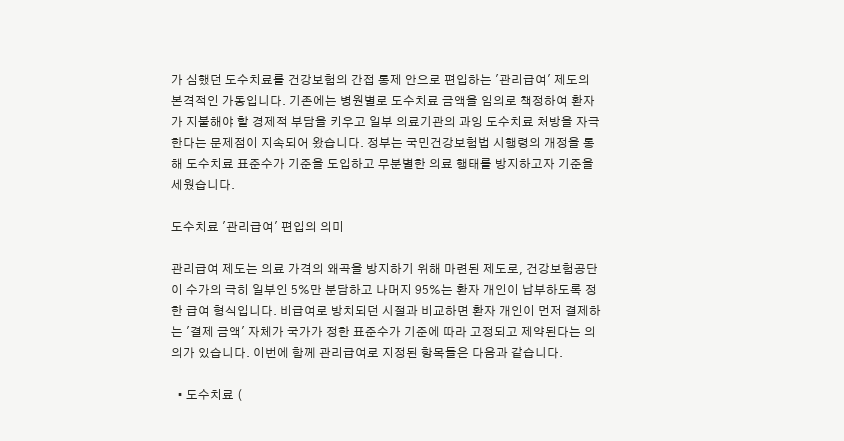가 심했던 도수치료를 건강보험의 간접 통제 안으로 편입하는 '관리급여' 제도의 본격적인 가동입니다. 기존에는 병원별로 도수치료 금액을 임의로 책정하여 환자가 지불해야 할 경제적 부담을 키우고 일부 의료기관의 과잉 도수치료 처방을 자극한다는 문제점이 지속되어 왔습니다. 정부는 국민건강보험법 시행령의 개정을 통해 도수치료 표준수가 기준을 도입하고 무분별한 의료 행태를 방지하고자 기준을 세웠습니다.

도수치료 '관리급여' 편입의 의미

관리급여 제도는 의료 가격의 왜곡을 방지하기 위해 마련된 제도로, 건강보험공단이 수가의 극히 일부인 5%만 분담하고 나머지 95%는 환자 개인이 납부하도록 정한 급여 형식입니다. 비급여로 방치되던 시절과 비교하면 환자 개인이 먼저 결제하는 '결제 금액' 자체가 국가가 정한 표준수가 기준에 따라 고정되고 제약된다는 의의가 있습니다. 이번에 함께 관리급여로 지정된 항목들은 다음과 같습니다.

  • 도수치료 (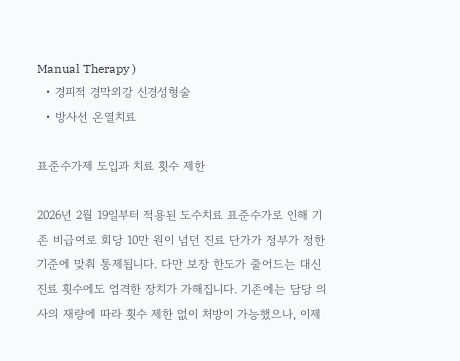Manual Therapy )
  • 경피적 경막외강 신경성형술
  • 방사선 온열치료

표준수가제 도입과 치료 횟수 제한

2026년 2월 19일부터 적용된 도수치료 표준수가로 인해 기존 비급여로 회당 10만 원이 넘던 진료 단가가 정부가 정한 기준에 맞춰 통제됩니다. 다만 보장 한도가 줄어드는 대신 진료 횟수에도 엄격한 장치가 가해집니다. 기존에는 담당 의사의 재량에 따라 횟수 제한 없이 처방이 가능했으나, 이제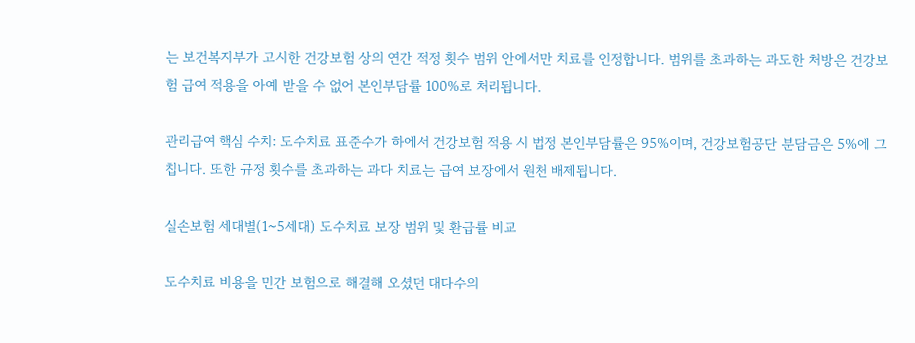는 보건복지부가 고시한 건강보험 상의 연간 적정 횟수 범위 안에서만 치료를 인정합니다. 범위를 초과하는 과도한 처방은 건강보험 급여 적용을 아예 받을 수 없어 본인부담률 100%로 처리됩니다.

관리급여 핵심 수치: 도수치료 표준수가 하에서 건강보험 적용 시 법정 본인부담률은 95%이며, 건강보험공단 분담금은 5%에 그칩니다. 또한 규정 횟수를 초과하는 과다 치료는 급여 보장에서 원천 배제됩니다.

실손보험 세대별(1~5세대) 도수치료 보장 범위 및 환급률 비교

도수치료 비용을 민간 보험으로 해결해 오셨던 대다수의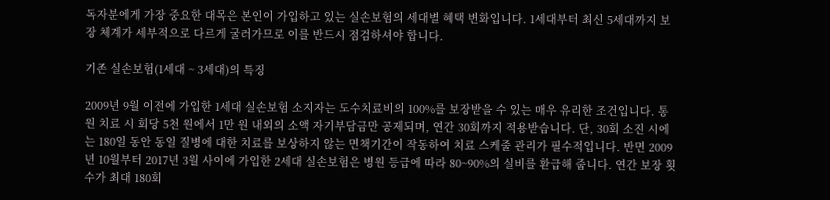독자분에게 가장 중요한 대목은 본인이 가입하고 있는 실손보험의 세대별 혜택 변화입니다. 1세대부터 최신 5세대까지 보장 체계가 세부적으로 다르게 굴러가므로 이를 반드시 점검하셔야 합니다.

기존 실손보험(1세대 ~ 3세대)의 특징

2009년 9월 이전에 가입한 1세대 실손보험 소지자는 도수치료비의 100%를 보장받을 수 있는 매우 유리한 조건입니다. 통원 치료 시 회당 5천 원에서 1만 원 내외의 소액 자기부담금만 공제되며, 연간 30회까지 적용받습니다. 단, 30회 소진 시에는 180일 동안 동일 질병에 대한 치료를 보상하지 않는 면책기간이 작동하여 치료 스케줄 관리가 필수적입니다. 반면 2009년 10월부터 2017년 3월 사이에 가입한 2세대 실손보험은 병원 등급에 따라 80~90%의 실비를 환급해 줍니다. 연간 보장 횟수가 최대 180회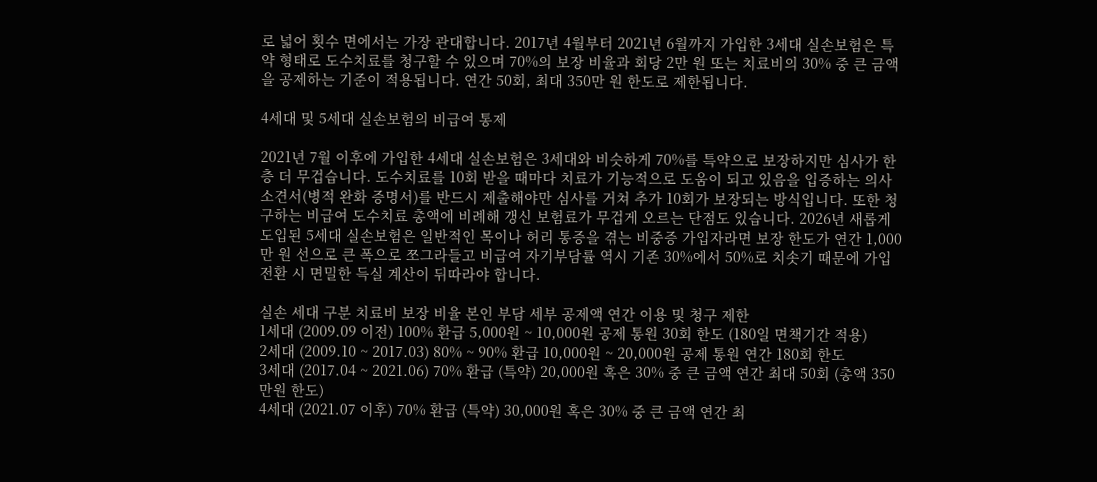로 넓어 횟수 면에서는 가장 관대합니다. 2017년 4월부터 2021년 6월까지 가입한 3세대 실손보험은 특약 형태로 도수치료를 청구할 수 있으며 70%의 보장 비율과 회당 2만 원 또는 치료비의 30% 중 큰 금액을 공제하는 기준이 적용됩니다. 연간 50회, 최대 350만 원 한도로 제한됩니다.

4세대 및 5세대 실손보험의 비급여 통제

2021년 7월 이후에 가입한 4세대 실손보험은 3세대와 비슷하게 70%를 특약으로 보장하지만 심사가 한층 더 무겁습니다. 도수치료를 10회 받을 때마다 치료가 기능적으로 도움이 되고 있음을 입증하는 의사 소견서(병적 완화 증명서)를 반드시 제출해야만 심사를 거쳐 추가 10회가 보장되는 방식입니다. 또한 청구하는 비급여 도수치료 총액에 비례해 갱신 보험료가 무겁게 오르는 단점도 있습니다. 2026년 새롭게 도입된 5세대 실손보험은 일반적인 목이나 허리 통증을 겪는 비중증 가입자라면 보장 한도가 연간 1,000만 원 선으로 큰 폭으로 쪼그라들고 비급여 자기부담률 역시 기존 30%에서 50%로 치솟기 때문에 가입 전환 시 면밀한 득실 계산이 뒤따라야 합니다.

실손 세대 구분 치료비 보장 비율 본인 부담 세부 공제액 연간 이용 및 청구 제한
1세대 (2009.09 이전) 100% 환급 5,000원 ~ 10,000원 공제 통원 30회 한도 (180일 면책기간 적용)
2세대 (2009.10 ~ 2017.03) 80% ~ 90% 환급 10,000원 ~ 20,000원 공제 통원 연간 180회 한도
3세대 (2017.04 ~ 2021.06) 70% 환급 (특약) 20,000원 혹은 30% 중 큰 금액 연간 최대 50회 (총액 350만원 한도)
4세대 (2021.07 이후) 70% 환급 (특약) 30,000원 혹은 30% 중 큰 금액 연간 최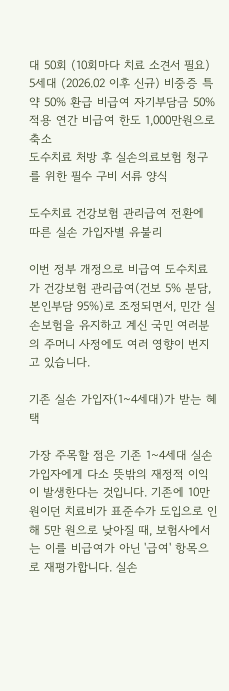대 50회 (10회마다 치료 소견서 필요)
5세대 (2026.02 이후 신규) 비중증 특약 50% 환급 비급여 자기부담금 50% 적용 연간 비급여 한도 1,000만원으로 축소
도수치료 처방 후 실손의료보험 청구를 위한 필수 구비 서류 양식

도수치료 건강보험 관리급여 전환에 따른 실손 가입자별 유불리

이번 정부 개정으로 비급여 도수치료가 건강보험 관리급여(건보 5% 분담, 본인부담 95%)로 조정되면서, 민간 실손보험을 유지하고 계신 국민 여러분의 주머니 사정에도 여러 영향이 번지고 있습니다.

기존 실손 가입자(1~4세대)가 받는 혜택

가장 주목할 점은 기존 1~4세대 실손 가입자에게 다소 뜻밖의 재정적 이익이 발생한다는 것입니다. 기존에 10만 원이던 치료비가 표준수가 도입으로 인해 5만 원으로 낮아질 때, 보험사에서는 이를 비급여가 아닌 '급여' 항목으로 재평가합니다. 실손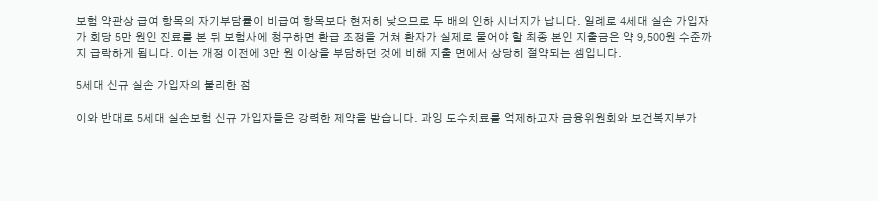보험 약관상 급여 항목의 자기부담률이 비급여 항목보다 현저히 낮으므로 두 배의 인하 시너지가 납니다. 일례로 4세대 실손 가입자가 회당 5만 원인 진료를 본 뒤 보험사에 청구하면 환급 조정을 거쳐 환자가 실제로 물어야 할 최종 본인 지출금은 약 9,500원 수준까지 급락하게 됩니다. 이는 개정 이전에 3만 원 이상을 부담하던 것에 비해 지출 면에서 상당히 절약되는 셈입니다.

5세대 신규 실손 가입자의 불리한 점

이와 반대로 5세대 실손보험 신규 가입자들은 강력한 제약을 받습니다. 과잉 도수치료를 억제하고자 금융위원회와 보건복지부가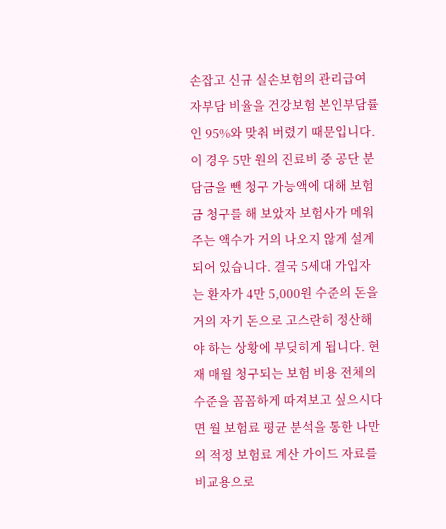손잡고 신규 실손보험의 관리급여 자부담 비율을 건강보험 본인부담률인 95%와 맞춰 버렸기 때문입니다. 이 경우 5만 원의 진료비 중 공단 분담금을 뺀 청구 가능액에 대해 보험금 청구를 해 보았자 보험사가 메워주는 액수가 거의 나오지 않게 설계되어 있습니다. 결국 5세대 가입자는 환자가 4만 5,000원 수준의 돈을 거의 자기 돈으로 고스란히 정산해야 하는 상황에 부딪히게 됩니다. 현재 매월 청구되는 보험 비용 전체의 수준을 꼼꼼하게 따져보고 싶으시다면 월 보험료 평균 분석을 통한 나만의 적정 보험료 계산 가이드 자료를 비교용으로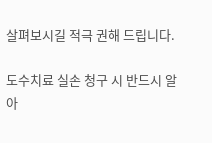살펴보시길 적극 권해 드립니다.

도수치료 실손 청구 시 반드시 알아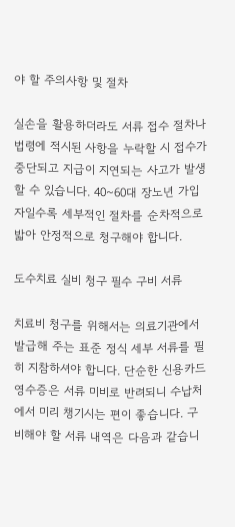야 할 주의사항 및 절차

실손을 활용하더라도 서류 접수 절차나 법령에 적시된 사항을 누락할 시 접수가 중단되고 지급이 지연되는 사고가 발생할 수 있습니다. 40~60대 장노년 가입자일수록 세부적인 절차를 순차적으로 밟아 안정적으로 청구해야 합니다.

도수치료 실비 청구 필수 구비 서류

치료비 청구를 위해서는 의료기관에서 발급해 주는 표준 정식 세부 서류를 필히 지참하셔야 합니다. 단순한 신용카드 영수증은 서류 미비로 반려되니 수납처에서 미리 챙기시는 편이 좋습니다. 구비해야 할 서류 내역은 다음과 같습니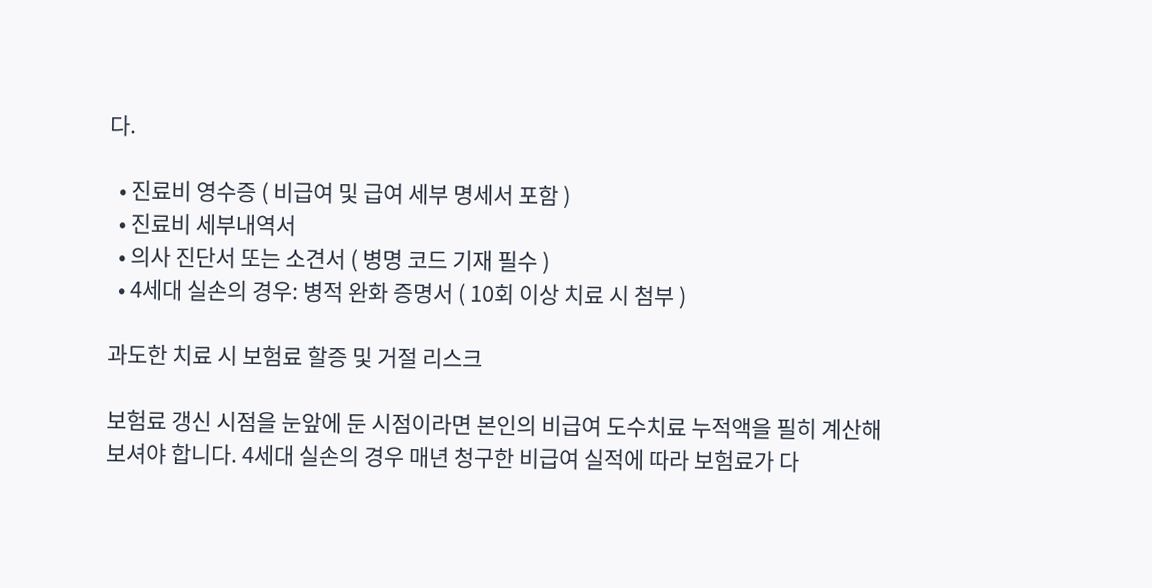다.

  • 진료비 영수증 ( 비급여 및 급여 세부 명세서 포함 )
  • 진료비 세부내역서
  • 의사 진단서 또는 소견서 ( 병명 코드 기재 필수 )
  • 4세대 실손의 경우: 병적 완화 증명서 ( 10회 이상 치료 시 첨부 )

과도한 치료 시 보험료 할증 및 거절 리스크

보험료 갱신 시점을 눈앞에 둔 시점이라면 본인의 비급여 도수치료 누적액을 필히 계산해 보셔야 합니다. 4세대 실손의 경우 매년 청구한 비급여 실적에 따라 보험료가 다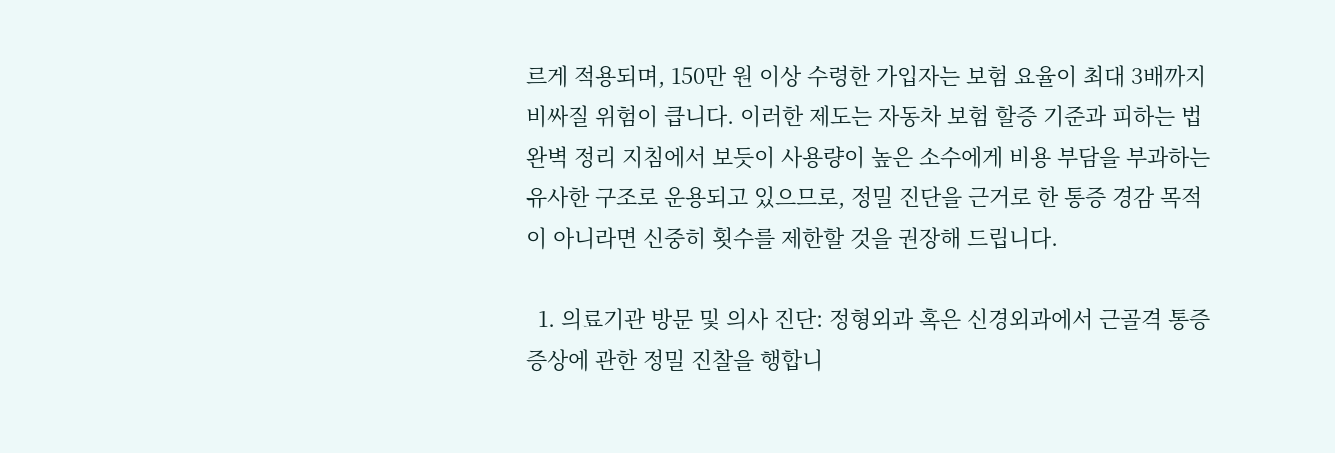르게 적용되며, 150만 원 이상 수령한 가입자는 보험 요율이 최대 3배까지 비싸질 위험이 큽니다. 이러한 제도는 자동차 보험 할증 기준과 피하는 법 완벽 정리 지침에서 보듯이 사용량이 높은 소수에게 비용 부담을 부과하는 유사한 구조로 운용되고 있으므로, 정밀 진단을 근거로 한 통증 경감 목적이 아니라면 신중히 횟수를 제한할 것을 권장해 드립니다.

  1. 의료기관 방문 및 의사 진단: 정형외과 혹은 신경외과에서 근골격 통증 증상에 관한 정밀 진찰을 행합니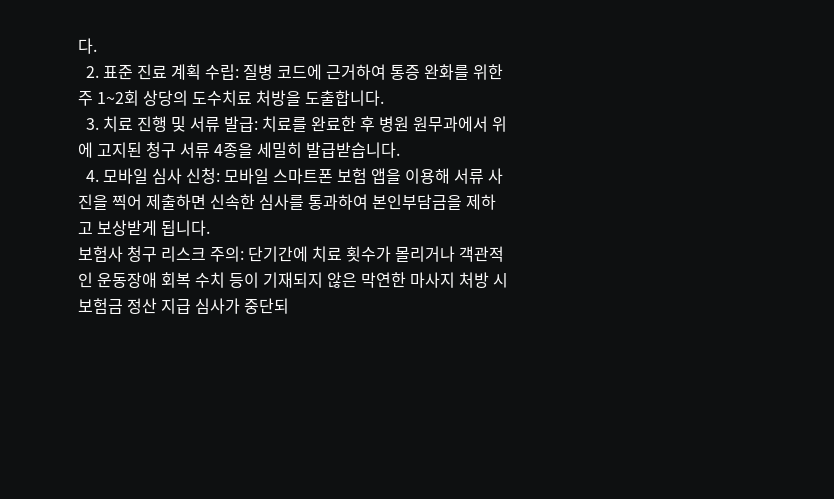다.
  2. 표준 진료 계획 수립: 질병 코드에 근거하여 통증 완화를 위한 주 1~2회 상당의 도수치료 처방을 도출합니다.
  3. 치료 진행 및 서류 발급: 치료를 완료한 후 병원 원무과에서 위에 고지된 청구 서류 4종을 세밀히 발급받습니다.
  4. 모바일 심사 신청: 모바일 스마트폰 보험 앱을 이용해 서류 사진을 찍어 제출하면 신속한 심사를 통과하여 본인부담금을 제하고 보상받게 됩니다.
보험사 청구 리스크 주의: 단기간에 치료 횟수가 몰리거나 객관적인 운동장애 회복 수치 등이 기재되지 않은 막연한 마사지 처방 시 보험금 정산 지급 심사가 중단되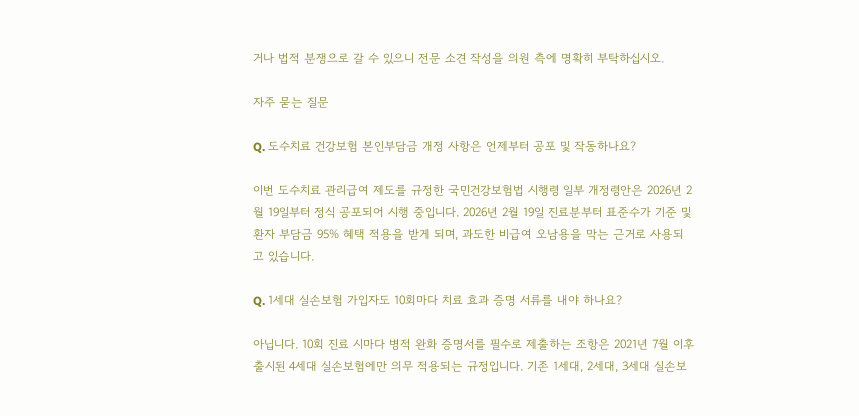거나 법적 분쟁으로 갈 수 있으니 전문 소견 작성을 의원 측에 명확히 부탁하십시오.

자주 묻는 질문

Q. 도수치료 건강보험 본인부담금 개정 사항은 언제부터 공포 및 작동하나요?

이번 도수치료 관리급여 제도를 규정한 국민건강보험법 시행령 일부 개정령안은 2026년 2월 19일부터 정식 공포되어 시행 중입니다. 2026년 2월 19일 진료분부터 표준수가 기준 및 환자 부담금 95% 혜택 적용을 받게 되며, 과도한 비급여 오남용을 막는 근거로 사용되고 있습니다.

Q. 1세대 실손보험 가입자도 10회마다 치료 효과 증명 서류를 내야 하나요?

아닙니다. 10회 진료 시마다 병적 완화 증명서를 필수로 제출하는 조항은 2021년 7월 이후 출시된 4세대 실손보험에만 의무 적용되는 규정입니다. 기존 1세대, 2세대, 3세대 실손보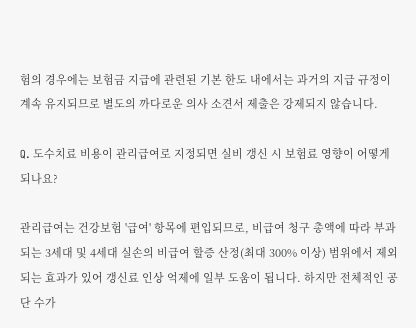험의 경우에는 보험금 지급에 관련된 기본 한도 내에서는 과거의 지급 규정이 계속 유지되므로 별도의 까다로운 의사 소견서 제출은 강제되지 않습니다.

Q. 도수치료 비용이 관리급여로 지정되면 실비 갱신 시 보험료 영향이 어떻게 되나요?

관리급여는 건강보험 '급여' 항목에 편입되므로, 비급여 청구 총액에 따라 부과되는 3세대 및 4세대 실손의 비급여 할증 산정(최대 300% 이상) 범위에서 제외되는 효과가 있어 갱신료 인상 억제에 일부 도움이 됩니다. 하지만 전체적인 공단 수가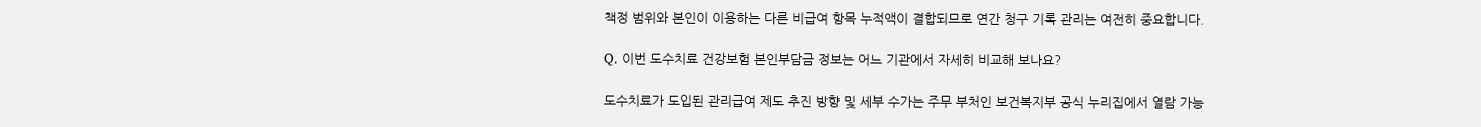책정 범위와 본인이 이용하는 다른 비급여 항목 누적액이 결합되므로 연간 청구 기록 관리는 여전히 중요합니다.

Q. 이번 도수치료 건강보험 본인부담금 정보는 어느 기관에서 자세히 비교해 보나요?

도수치료가 도입된 관리급여 제도 추진 방향 및 세부 수가는 주무 부처인 보건복지부 공식 누리집에서 열람 가능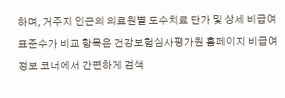하며, 거주지 인근의 의료원별 도수치료 단가 및 상세 비급여 표준수가 비교 항목은 건강보험심사평가원 홈페이지 비급여 정보 코너에서 간편하게 검색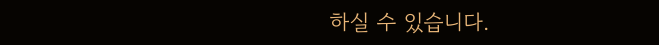하실 수 있습니다.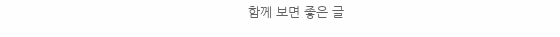함께 보면 좋은 글